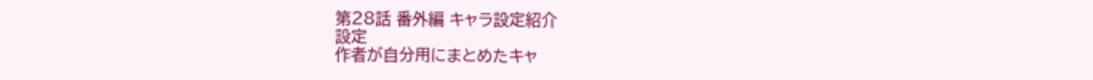第28話 番外編 キャラ設定紹介
設定
作者が自分用にまとめたキャ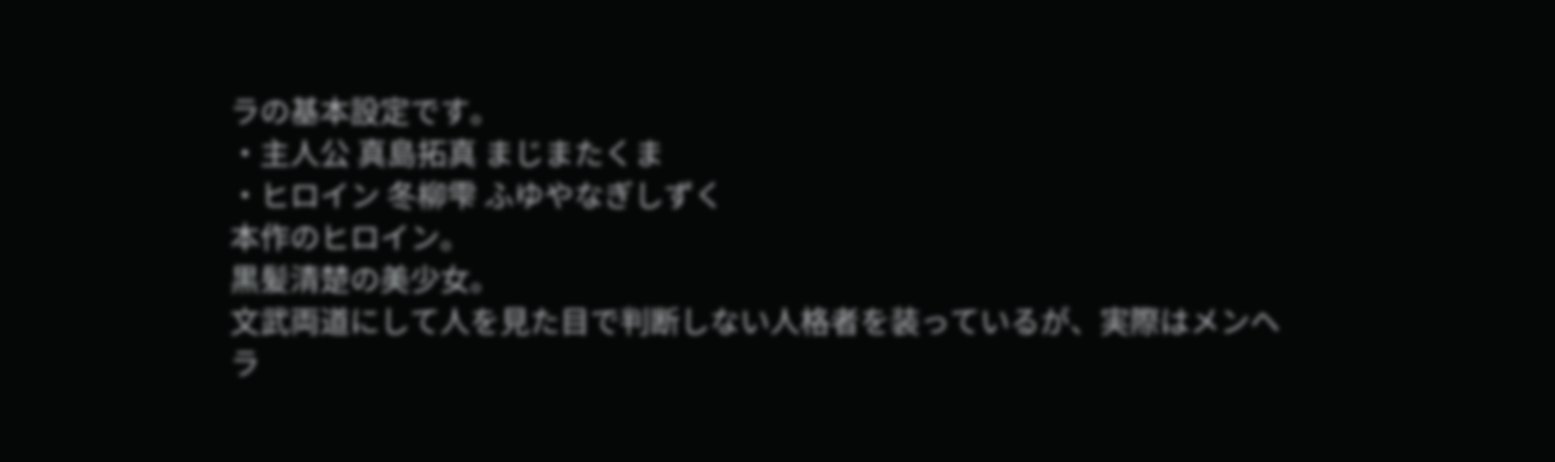ラの基本設定です。
・主人公 真島拓真 まじまたくま
・ヒロイン 冬柳雫 ふゆやなぎしずく
本作のヒロイン。
黒髪清楚の美少女。
文武両道にして人を見た目で判断しない人格者を装っているが、実際はメンヘラ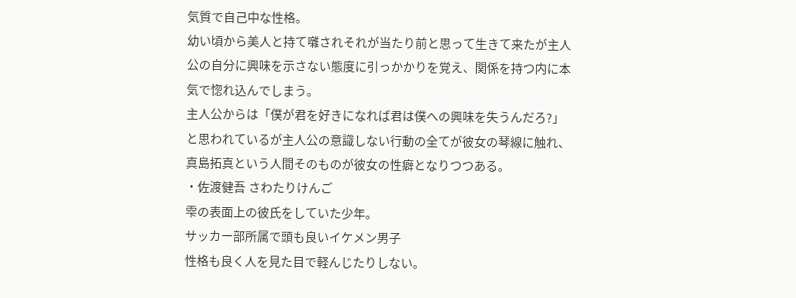気質で自己中な性格。
幼い頃から美人と持て囃されそれが当たり前と思って生きて来たが主人公の自分に興味を示さない態度に引っかかりを覚え、関係を持つ内に本気で惚れ込んでしまう。
主人公からは「僕が君を好きになれば君は僕への興味を失うんだろ?」と思われているが主人公の意識しない行動の全てが彼女の琴線に触れ、真島拓真という人間そのものが彼女の性癖となりつつある。
・佐渡健吾 さわたりけんご
雫の表面上の彼氏をしていた少年。
サッカー部所属で頭も良いイケメン男子
性格も良く人を見た目で軽んじたりしない。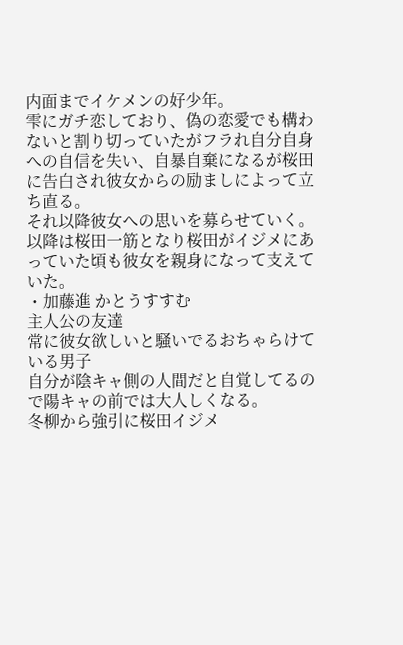内面までイケメンの好少年。
雫にガチ恋しており、偽の恋愛でも構わないと割り切っていたがフラれ自分自身への自信を失い、自暴自棄になるが桜田に告白され彼女からの励ましによって立ち直る。
それ以降彼女への思いを募らせていく。
以降は桜田一筋となり桜田がイジメにあっていた頃も彼女を親身になって支えていた。
・加藤進 かとうすすむ
主人公の友達
常に彼女欲しいと騒いでるおちゃらけている男子
自分が陰キャ側の人間だと自覚してるので陽キャの前では大人しくなる。
冬柳から強引に桜田イジメ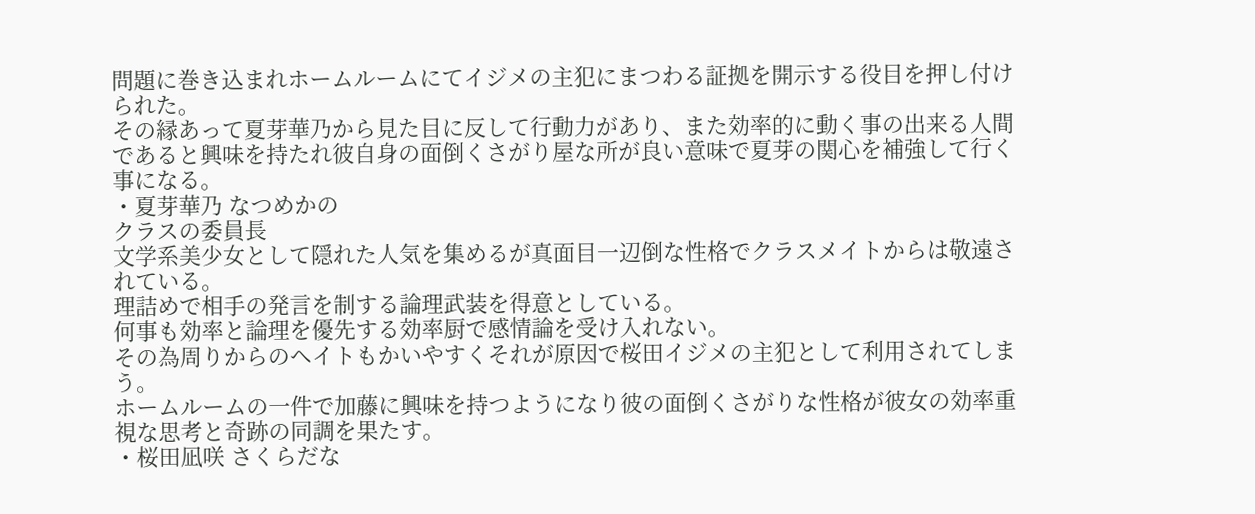問題に巻き込まれホームルームにてイジメの主犯にまつわる証拠を開示する役目を押し付けられた。
その縁あって夏芽華乃から見た目に反して行動力があり、また効率的に動く事の出来る人間であると興味を持たれ彼自身の面倒くさがり屋な所が良い意味で夏芽の関心を補強して行く事になる。
・夏芽華乃 なつめかの
クラスの委員長
文学系美少女として隠れた人気を集めるが真面目一辺倒な性格でクラスメイトからは敬遠されている。
理詰めで相手の発言を制する論理武装を得意としている。
何事も効率と論理を優先する効率厨で感情論を受け入れない。
その為周りからのヘイトもかいやすくそれが原因で桜田イジメの主犯として利用されてしまう。
ホームルームの一件で加藤に興味を持つようになり彼の面倒くさがりな性格が彼女の効率重視な思考と奇跡の同調を果たす。
・桜田凪咲 さくらだな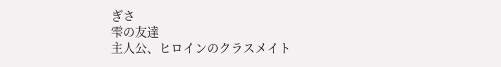ぎさ
雫の友達
主人公、ヒロインのクラスメイト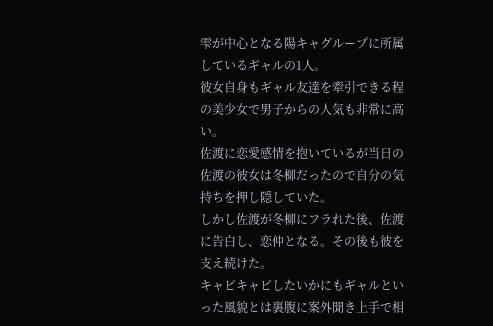雫が中心となる陽キャグループに所属しているギャルの1人。
彼女自身もギャル友達を牽引できる程の美少女で男子からの人気も非常に高い。
佐渡に恋愛感情を抱いているが当日の佐渡の彼女は冬柳だったので自分の気持ちを押し隠していた。
しかし佐渡が冬柳にフラれた後、佐渡に告白し、恋仲となる。その後も彼を支え続けた。
キャピキャピしたいかにもギャルといった風貌とは裏腹に案外聞き上手で相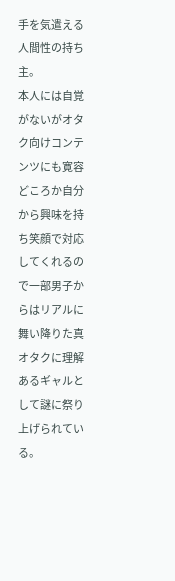手を気遣える人間性の持ち主。
本人には自覚がないがオタク向けコンテンツにも寛容どころか自分から興味を持ち笑顔で対応してくれるので一部男子からはリアルに舞い降りた真オタクに理解あるギャルとして謎に祭り上げられている。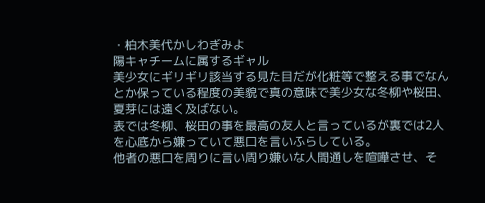・柏木美代かしわぎみよ
陽キャチームに属するギャル
美少女にギリギリ該当する見た目だが化粧等で整える事でなんとか保っている程度の美貌で真の意味で美少女な冬柳や桜田、夏芽には遠く及ばない。
表では冬柳、桜田の事を最高の友人と言っているが裏では2人を心底から嫌っていて悪口を言いふらしている。
他者の悪口を周りに言い周り嫌いな人間通しを喧嘩させ、そ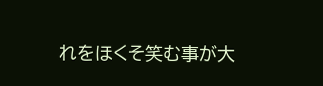れをほくそ笑む事が大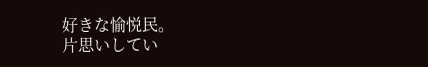好きな愉悦民。
片思いしてい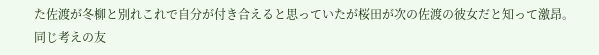た佐渡が冬柳と別れこれで自分が付き合えると思っていたが桜田が次の佐渡の彼女だと知って激昂。
同じ考えの友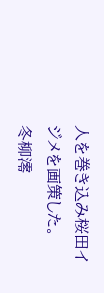人を巻き込み桜田イジメを画策した。
冬柳澪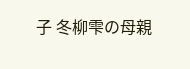子 冬柳雫の母親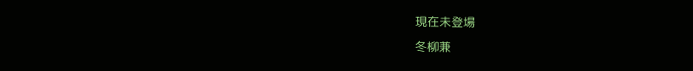現在未登場
冬柳兼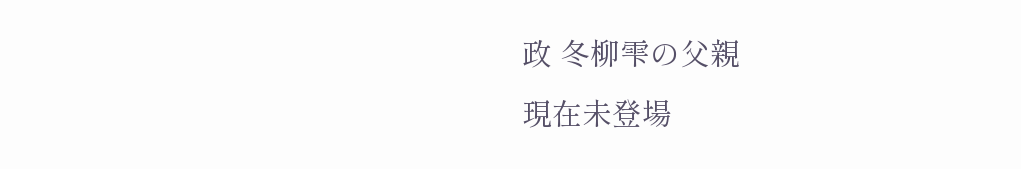政 冬柳雫の父親
現在未登場